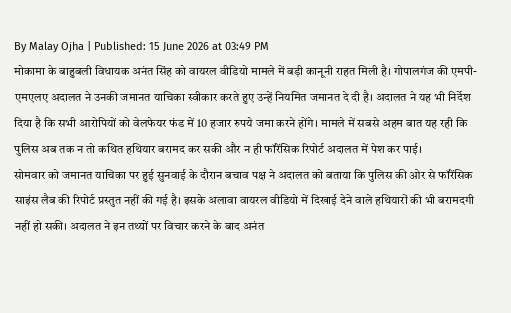By Malay Ojha | Published: 15 June 2026 at 03:49 PM
मोकामा के बाहुबली विधायक अनंत सिंह को वायरल वीडियो मामले में बड़ी कानूनी राहत मिली है। गोपालगंज की एमपी-एमएलए अदालत ने उनकी जमानत याचिका स्वीकार करते हुए उन्हें नियमित जमानत दे दी है। अदालत ने यह भी निर्देश दिया है कि सभी आरोपियों को वेलफेयर फंड में 10 हजार रुपये जमा करने होंगे। मामले में सबसे अहम बात यह रही कि पुलिस अब तक न तो कथित हथियार बरामद कर सकी और न ही फॉरेंसिक रिपोर्ट अदालत में पेश कर पाई।
सोमवार को जमानत याचिका पर हुई सुनवाई के दौरान बचाव पक्ष ने अदालत को बताया कि पुलिस की ओर से फॉरेंसिक साइंस लैब की रिपोर्ट प्रस्तुत नहीं की गई है। इसके अलावा वायरल वीडियो में दिखाई देने वाले हथियारों की भी बरामदगी नहीं हो सकी। अदालत ने इन तथ्यों पर विचार करने के बाद अनंत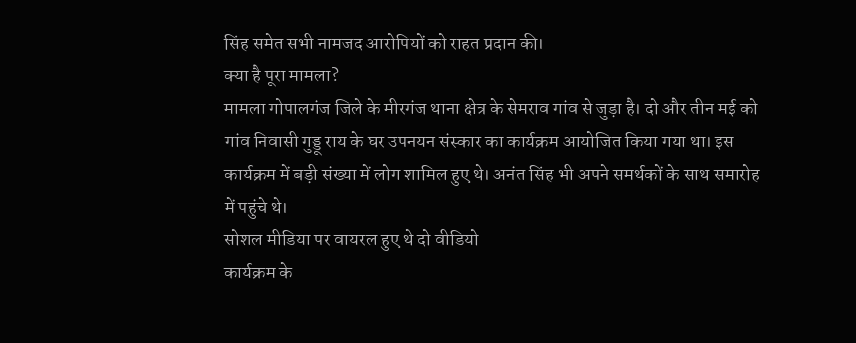सिंह समेत सभी नामजद आरोपियों को राहत प्रदान की।
क्या है पूरा मामला?
मामला गोपालगंज जिले के मीरगंज थाना क्षेत्र के सेमराव गांव से जुड़ा है। दो और तीन मई को गांव निवासी गुड्डू राय के घर उपनयन संस्कार का कार्यक्रम आयोजित किया गया था। इस कार्यक्रम में बड़ी संख्या में लोग शामिल हुए थे। अनंत सिंह भी अपने समर्थकों के साथ समारोह में पहुंचे थे।
सोशल मीडिया पर वायरल हुए थे दो वीडियो
कार्यक्रम के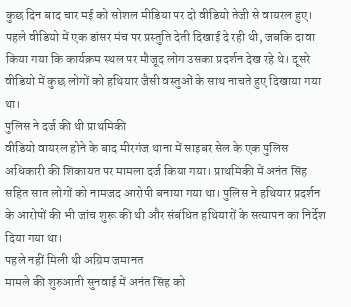कुछ दिन बाद चार मई को सोशल मीडिया पर दो वीडियो तेजी से वायरल हुए। पहले वीडियो में एक डांसर मंच पर प्रस्तुति देती दिखाई दे रही थी, जबकि दावा किया गया कि कार्यक्रम स्थल पर मौजूद लोग उसका प्रदर्शन देख रहे थे। दूसरे वीडियो में कुछ लोगों को हथियार जैसी वस्तुओं के साथ नाचते हुए दिखाया गया था।
पुलिस ने दर्ज की थी प्राथमिकी
वीडियो वायरल होने के बाद मीरगंज थाना में साइबर सेल के एक पुलिस अधिकारी की शिकायत पर मामला दर्ज किया गया। प्राथमिकी में अनंत सिंह सहित सात लोगों को नामजद आरोपी बनाया गया था। पुलिस ने हथियार प्रदर्शन के आरोपों की भी जांच शुरू की थी और संबंधित हथियारों के सत्यापन का निर्देश दिया गया था।
पहले नहीं मिली थी अग्रिम जमानत
मामले की शुरुआती सुनवाई में अनंत सिंह को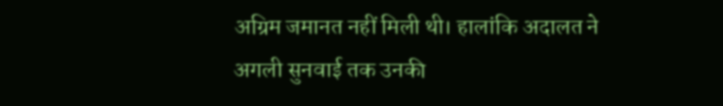अग्रिम जमानत नहीं मिली थी। हालांकि अदालत ने अगली सुनवाई तक उनकी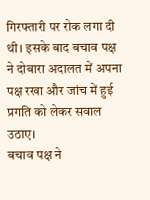गिरफ्तारी पर रोक लगा दी थी। इसके बाद बचाव पक्ष ने दोबारा अदालत में अपना पक्ष रखा और जांच में हुई प्रगति को लेकर सवाल उठाए।
बचाव पक्ष ने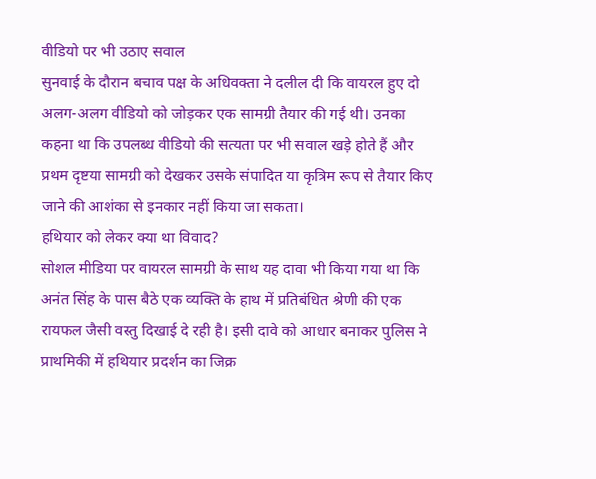वीडियो पर भी उठाए सवाल
सुनवाई के दौरान बचाव पक्ष के अधिवक्ता ने दलील दी कि वायरल हुए दो अलग-अलग वीडियो को जोड़कर एक सामग्री तैयार की गई थी। उनका कहना था कि उपलब्ध वीडियो की सत्यता पर भी सवाल खड़े होते हैं और प्रथम दृष्टया सामग्री को देखकर उसके संपादित या कृत्रिम रूप से तैयार किए जाने की आशंका से इनकार नहीं किया जा सकता।
हथियार को लेकर क्या था विवाद?
सोशल मीडिया पर वायरल सामग्री के साथ यह दावा भी किया गया था कि अनंत सिंह के पास बैठे एक व्यक्ति के हाथ में प्रतिबंधित श्रेणी की एक रायफल जैसी वस्तु दिखाई दे रही है। इसी दावे को आधार बनाकर पुलिस ने प्राथमिकी में हथियार प्रदर्शन का जिक्र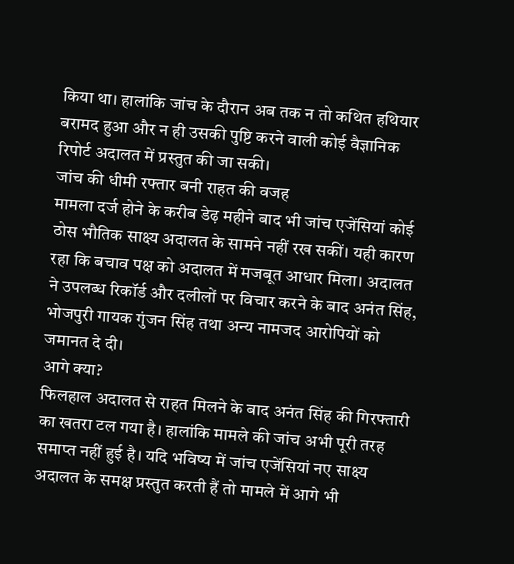किया था। हालांकि जांच के दौरान अब तक न तो कथित हथियार बरामद हुआ और न ही उसकी पुष्टि करने वाली कोई वैज्ञानिक रिपोर्ट अदालत में प्रस्तुत की जा सकी।
जांच की धीमी रफ्तार बनी राहत की वजह
मामला दर्ज होने के करीब डेढ़ महीने बाद भी जांच एजेंसियां कोई ठोस भौतिक साक्ष्य अदालत के सामने नहीं रख सकीं। यही कारण रहा कि बचाव पक्ष को अदालत में मजबूत आधार मिला। अदालत ने उपलब्ध रिकॉर्ड और दलीलों पर विचार करने के बाद अनंत सिंह, भोजपुरी गायक गुंजन सिंह तथा अन्य नामजद आरोपियों को जमानत दे दी।
आगे क्या?
फिलहाल अदालत से राहत मिलने के बाद अनंत सिंह की गिरफ्तारी का खतरा टल गया है। हालांकि मामले की जांच अभी पूरी तरह समाप्त नहीं हुई है। यदि भविष्य में जांच एजेंसियां नए साक्ष्य अदालत के समक्ष प्रस्तुत करती हैं तो मामले में आगे भी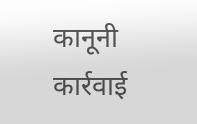कानूनी कार्रवाई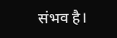संभव है।